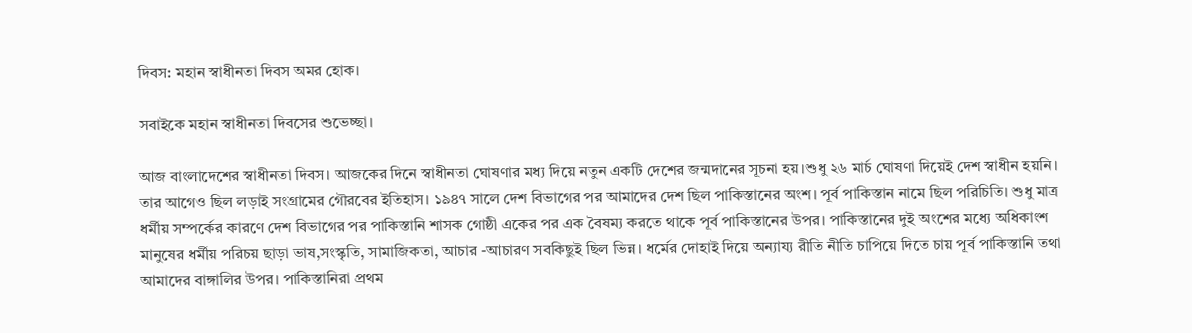দিবস: মহান স্বাধীনতা দিবস অমর হোক।

সবাইকে মহান স্বাধীনতা দিবসের শুভেচ্ছা।

আজ বাংলাদেশের স্বাধীনতা দিবস। আজকের দিনে স্বাধীনতা ঘোষণার মধ্য দিয়ে নতুন একটি দেশের জন্মদানের সূচনা হয়।শুধু ২৬ মার্চ ঘোষণা দিয়েই দেশ স্বাধীন হয়নি। তার আগেও ছিল লড়াই সংগ্রামের গৌরবের ইতিহাস। ১৯৪৭ সালে দেশ বিভাগের পর আমাদের দেশ ছিল পাকিস্তানের অংশ। পূর্ব পাকিস্তান নামে ছিল পরিচিতি। শুধু মাত্র ধর্মীয় সম্পর্কের কারণে দেশ বিভাগের পর পাকিস্তানি শাসক গোষ্ঠী একের পর এক বৈষম্য করতে থাকে পূর্ব পাকিস্তানের উপর। পাকিস্তানের দুই অংশের মধ্যে অধিকাংশ মানুষের ধর্মীয় পরিচয় ছাড়া ভাষ,সংস্কৃতি, সামাজিকতা, আচার -আচারণ সবকিছুই ছিল ভিন্ন। ধর্মের দোহাই দিয়ে অন্যায্য রীতি নীতি চাপিয়ে দিতে চায় পূর্ব পাকিস্তানি তথা আমাদের বাঙ্গালির উপর। পাকিস্তানিরা প্রথম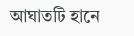আঘাতটি হানে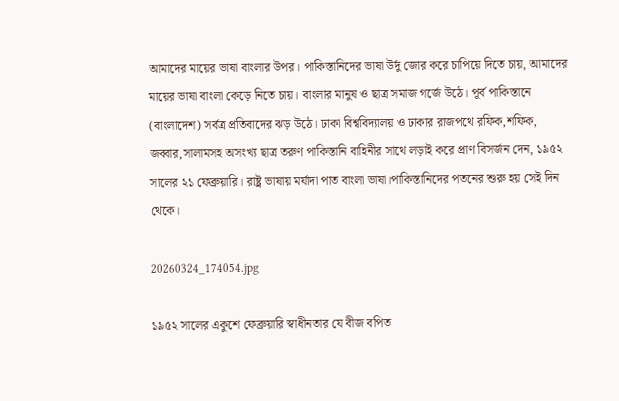আমাদের মায়ের ভাষা বাংলার উপর। পাকিস্তানিদের ভাষা উর্দু জোর করে চাপিয়ে দিতে চায়, আমাদের মায়ের ভাষা বাংলা কেড়ে নিতে চায়। বাংলার মানুষ ও ছাত্র সমাজ গর্জে উঠে। পূর্ব পাকিস্তানে (বাংলাদেশ) সর্বত্র প্রতিবাদের ঝড় উঠে। ঢাকা বিশ্ববিদ্যালয় ও ঢাকার রাজপথে রফিক,শফিক, জব্বার,সালামসহ অসংখ্য ছাত্র তরুণ পাকিস্তানি বাহিনীর সাথে লড়াই করে প্রাণ বিসর্জন দেন, ১৯৫২ সালের ২১ ফেব্রুয়ারি। রাষ্ট্র ভাষায় মর্যাদা পাত বাংলা ভাষা।পাকিস্তানিদের পতনের শুরু হয় সেই দিন থেকে।

20260324_174054.jpg

১৯৫২ সালের একুশে ফেব্রুয়ারি স্বাধীনতার যে বীজ বপিত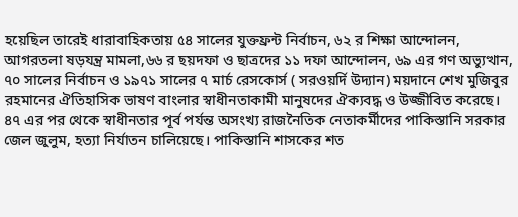হয়েছিল তারেই ধারাবাহিকতায় ৫৪ সালের যুক্তফ্রন্ট নির্বাচন, ৬২ র শিক্ষা আন্দোলন, আগরতলা ষড়যন্ত্র মামলা,৬৬ র ছয়দফা ও ছাত্রদের ১১ দফা আন্দোলন, ৬৯ এর গণ অভ্যুত্থান, ৭০ সালের নির্বাচন ও ১৯৭১ সালের ৭ মার্চ রেসকোর্স ( সরওয়র্দি উদ্যান) ময়দানে শেখ মুজিবুর রহমানের ঐতিহাসিক ভাষণ বাংলার স্বাধীনতাকামী মানুষদের ঐক্যবদ্ধ ও উজ্জীবিত করেছে। ৪৭ এর পর থেকে স্বাধীনতার পূর্ব পর্যন্ত অসংখ্য রাজনৈতিক নেতাকর্মীদের পাকিস্তানি সরকার জেল জুলুম, হত্যা নির্যাতন চালিয়েছে। পাকিস্তানি শাসকের শত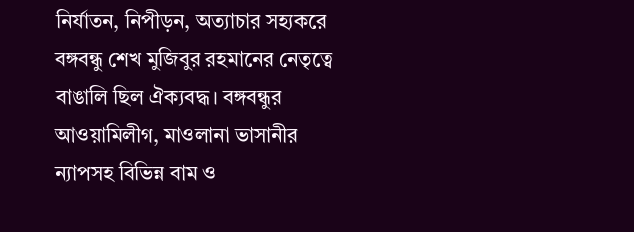নির্যাতন, নিপীড়ন, অত্যাচার সহ্যকরে বঙ্গবন্ধু শেখ মুজিবুর রহমানের নেতৃত্বে বাঙালি ছিল ঐক্যবদ্ধ। বঙ্গবন্ধুর আওয়ামিলীগ, মাওলানা ভাসানীর ন্যাপসহ বিভিন্ন বাম ও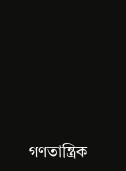গণতান্ত্রিক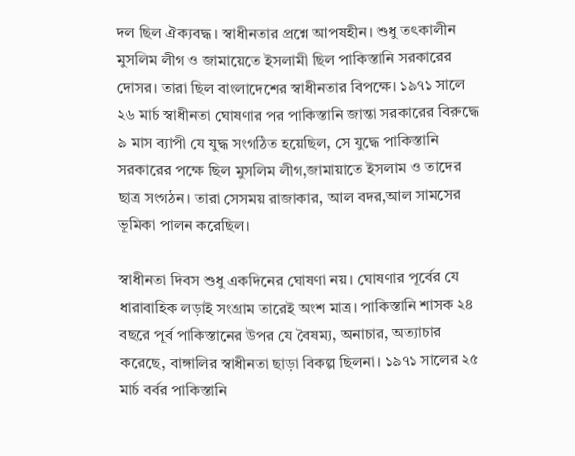দল ছিল ঐক্যবদ্ধ। স্বাধীনতার প্রশ্নে আপষহীন। শুধু তৎকালীন মুসলিম লীগ ও জামায়েতে ইসলামী ছিল পাকিস্তানি সরকারের দোসর। তারা ছিল বাংলাদেশের স্বাধীনতার বিপক্ষে। ১৯৭১ সালে ২৬ মার্চ স্বাধীনতা ঘোষণার পর পাকিস্তানি জান্তা সরকারের বিরুদ্ধে ৯ মাস ব্যাপী যে যুদ্ধ সংগঠিত হয়েছিল, সে যুদ্ধে পাকিস্তানি সরকারের পক্ষে ছিল মুসলিম লীগ,জামায়াতে ইসলাম ও তাদের ছাত্র সংগঠন। তারা সেসময় রাজাকার, আল বদর,আল সামসের ভূমিকা পালন করেছিল।

স্বাধীনতা দিবস শুধু একদিনের ঘোষণা নয়। ঘোষণার পূর্বের যে ধারাবাহিক লড়াই সংগ্রাম তারেই অংশ মাত্র। পাকিস্তানি শাসক ২৪ বছরে পূর্ব পাকিস্তানের উপর যে বৈষম্য, অনাচার, অত্যাচার করেছে, বাঙ্গালির স্বাধীনতা ছাড়া বিকল্প ছিলনা। ১৯৭১ সালের ২৫ মার্চ বর্বর পাকিস্তানি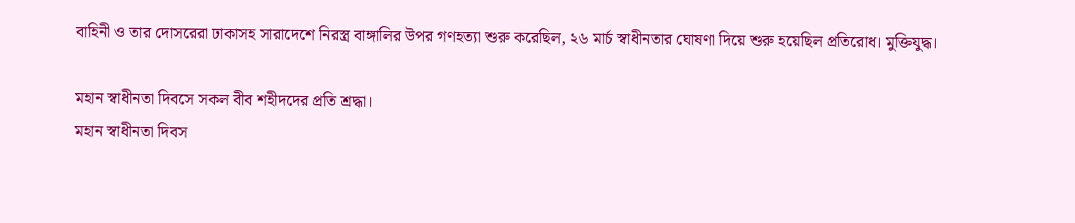বাহিনী ও তার দোসরেরা ঢাকাসহ সারাদেশে নিরস্ত্র বাঙ্গালির উপর গণহত্যা শুরু করেছিল, ২৬ মার্চ স্বাধীনতার ঘোষণা দিয়ে শুরু হয়েছিল প্রতিরোধ। মুক্তিযুদ্ধ।

মহান স্বাধীনতা দিবসে সকল বীব শহীদদের প্রতি শ্রদ্ধা।
মহান স্বাধীনতা দিবস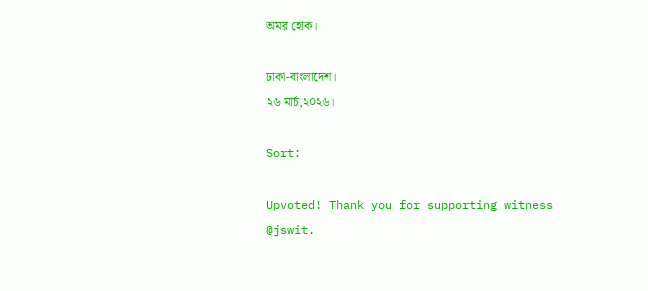অমর হোক।

ঢাকা-বাংলাদেশ।
২৬ মার্চ,২০২৬।

Sort:

Upvoted! Thank you for supporting witness @jswit.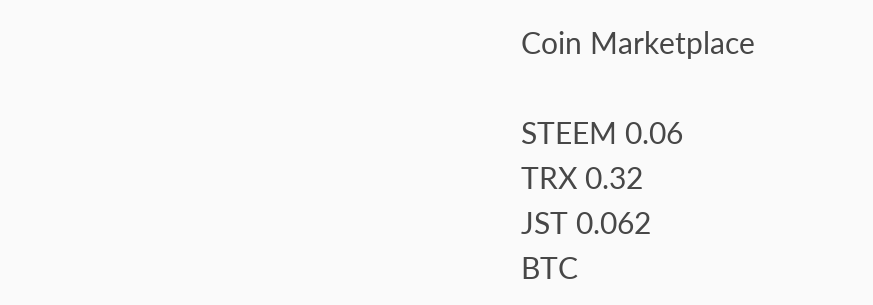Coin Marketplace

STEEM 0.06
TRX 0.32
JST 0.062
BTC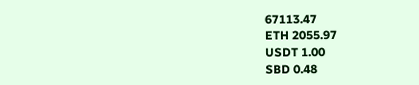67113.47
ETH 2055.97
USDT 1.00
SBD 0.48